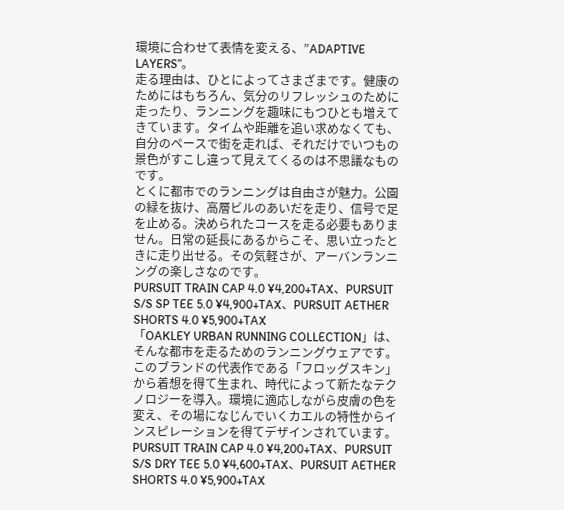環境に合わせて表情を変える、”ADAPTIVE LAYERS”。
走る理由は、ひとによってさまざまです。健康のためにはもちろん、気分のリフレッシュのために走ったり、ランニングを趣味にもつひとも増えてきています。タイムや距離を追い求めなくても、自分のペースで街を走れば、それだけでいつもの景色がすこし違って見えてくるのは不思議なものです。
とくに都市でのランニングは自由さが魅力。公園の緑を抜け、高層ビルのあいだを走り、信号で足を止める。決められたコースを走る必要もありません。日常の延長にあるからこそ、思い立ったときに走り出せる。その気軽さが、アーバンランニングの楽しさなのです。
PURSUIT TRAIN CAP 4.0 ¥4,200+TAX、PURSUIT S/S SP TEE 5.0 ¥4,900+TAX、PURSUIT AETHER SHORTS 4.0 ¥5,900+TAX
「OAKLEY URBAN RUNNING COLLECTION」は、そんな都市を走るためのランニングウェアです。 このブランドの代表作である「フロッグスキン」から着想を得て生まれ、時代によって新たなテクノロジーを導入。環境に適応しながら皮膚の色を変え、その場になじんでいくカエルの特性からインスピレーションを得てデザインされています。
PURSUIT TRAIN CAP 4.0 ¥4,200+TAX、PURSUIT S/S DRY TEE 5.0 ¥4,600+TAX、PURSUIT AETHER SHORTS 4.0 ¥5,900+TAX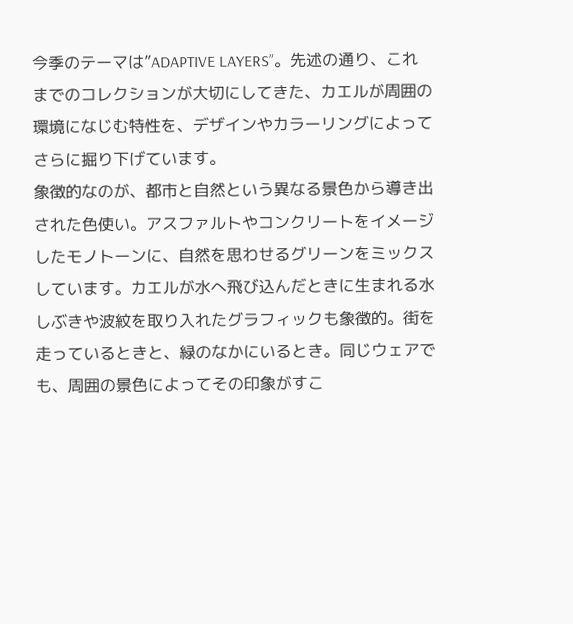今季のテーマは”ADAPTIVE LAYERS”。先述の通り、これまでのコレクションが大切にしてきた、カエルが周囲の環境になじむ特性を、デザインやカラーリングによってさらに掘り下げています。
象徴的なのが、都市と自然という異なる景色から導き出された色使い。アスファルトやコンクリートをイメージしたモノトーンに、自然を思わせるグリーンをミックスしています。カエルが水へ飛び込んだときに生まれる水しぶきや波紋を取り入れたグラフィックも象徴的。街を走っているときと、緑のなかにいるとき。同じウェアでも、周囲の景色によってその印象がすこ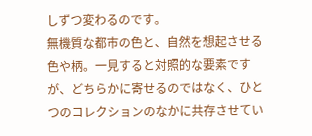しずつ変わるのです。
無機質な都市の色と、自然を想起させる色や柄。一見すると対照的な要素ですが、どちらかに寄せるのではなく、ひとつのコレクションのなかに共存させてい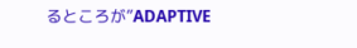るところが”ADAPTIVE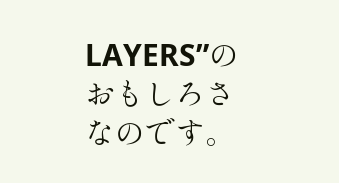LAYERS”のおもしろさなのです。